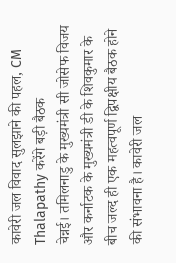कावेरी जल विवाद सुलझाने की पहल, CM Thalapathy करेंगे बड़ी बैठक
चेन्नई। तमिलनाडु के मुख्यमंत्री सी जोसेफ विजय और कर्नाटक के मुख्यमंत्री डी के शिवकुमार के बीच जल्द ही एक महत्वपूर्ण द्विपक्षीय बैठक होने की संभावना है। कावेरी जल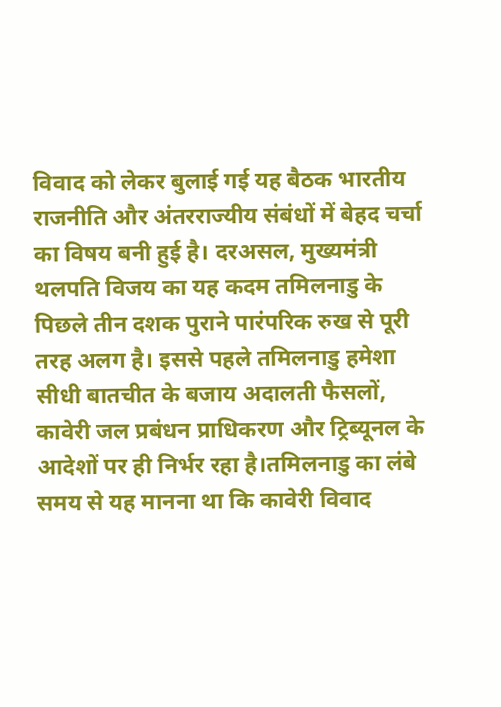विवाद को लेकर बुलाई गई यह बैठक भारतीय राजनीति और अंतरराज्यीय संबंधों में बेहद चर्चा का विषय बनी हुई है। दरअसल, मुख्यमंत्री थलपति विजय का यह कदम तमिलनाडु के पिछले तीन दशक पुराने पारंपरिक रुख से पूरी तरह अलग है। इससे पहले तमिलनाडु हमेशा सीधी बातचीत के बजाय अदालती फैसलों, कावेरी जल प्रबंधन प्राधिकरण और ट्रिब्यूनल के आदेशों पर ही निर्भर रहा है।तमिलनाडु का लंबे समय से यह मानना था कि कावेरी विवाद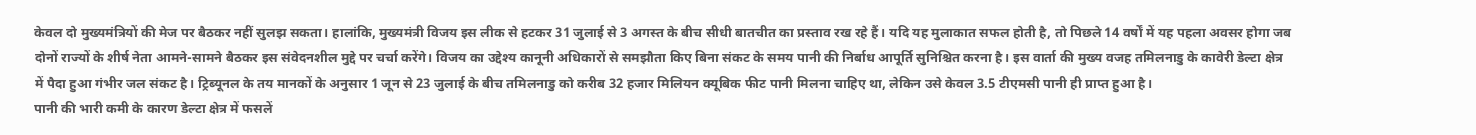केवल दो मुख्यमंत्रियों की मेज पर बैठकर नहीं सुलझ सकता। हालांकि, मुख्यमंत्री विजय इस लीक से हटकर 31 जुलाई से 3 अगस्त के बीच सीधी बातचीत का प्रस्ताव रख रहे हैं। यदि यह मुलाकात सफल होती है, तो पिछले 14 वर्षों में यह पहला अवसर होगा जब दोनों राज्यों के शीर्ष नेता आमने-सामने बैठकर इस संवेदनशील मुद्दे पर चर्चा करेंगे। विजय का उद्देश्य कानूनी अधिकारों से समझौता किए बिना संकट के समय पानी की निर्बाध आपूर्ति सुनिश्चित करना है। इस वार्ता की मुख्य वजह तमिलनाडु के कावेरी डेल्टा क्षेत्र में पैदा हुआ गंभीर जल संकट है। ट्रिब्यूनल के तय मानकों के अनुसार 1 जून से 23 जुलाई के बीच तमिलनाडु को करीब 32 हजार मिलियन क्यूबिक फीट पानी मिलना चाहिए था, लेकिन उसे केवल 3.5 टीएमसी पानी ही प्राप्त हुआ है।
पानी की भारी कमी के कारण डेल्टा क्षेत्र में फसलें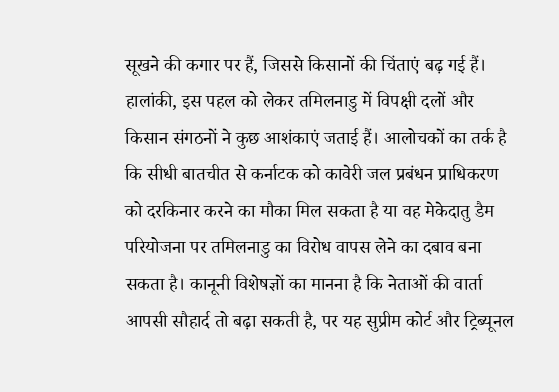सूखने की कगार पर हैं, जिससे किसानों की चिंताएं बढ़ गई हैं। हालांकी, इस पहल को लेकर तमिलनाडु में विपक्षी दलों और किसान संगठनों ने कुछ आशंकाएं जताई हैं। आलोचकों का तर्क है कि सीधी बातचीत से कर्नाटक को कावेरी जल प्रबंधन प्राधिकरण को दरकिनार करने का मौका मिल सकता है या वह मेकेदातु डैम परियोजना पर तमिलनाडु का विरोध वापस लेने का दबाव बना सकता है। कानूनी विशेषज्ञों का मानना है कि नेताओं की वार्ता आपसी सौहार्द तो बढ़ा सकती है, पर यह सुप्रीम कोर्ट और ट्रिब्यूनल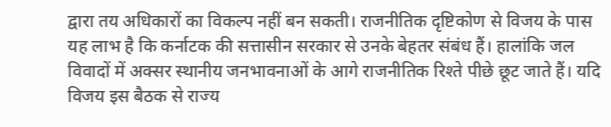द्वारा तय अधिकारों का विकल्प नहीं बन सकती। राजनीतिक दृष्टिकोण से विजय के पास यह लाभ है कि कर्नाटक की सत्तासीन सरकार से उनके बेहतर संबंध हैं। हालांकि जल विवादों में अक्सर स्थानीय जनभावनाओं के आगे राजनीतिक रिश्ते पीछे छूट जाते हैं। यदि विजय इस बैठक से राज्य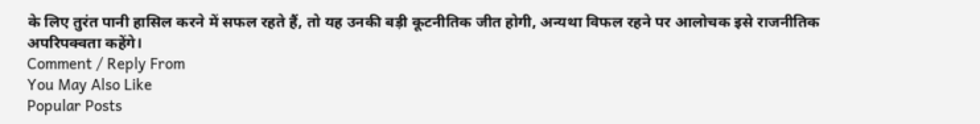के लिए तुरंत पानी हासिल करने में सफल रहते हैं, तो यह उनकी बड़ी कूटनीतिक जीत होगी, अन्यथा विफल रहने पर आलोचक इसे राजनीतिक अपरिपक्वता कहेंगे।
Comment / Reply From
You May Also Like
Popular Posts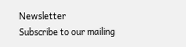Newsletter
Subscribe to our mailing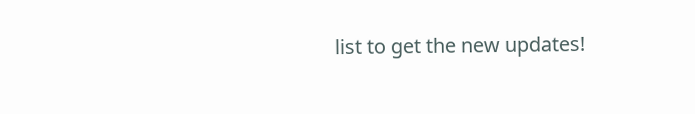list to get the new updates!